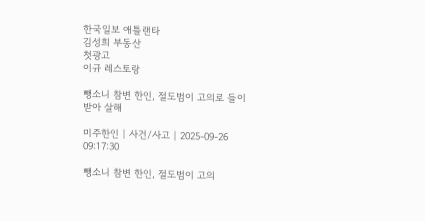한국일보 애틀랜타
김성희 부동산
첫광고
이규 레스토랑

뺑소니 참변 한인, 절도범이 고의로 들이받아 살해

미주한인 | 사건/사고 | 2025-09-26 09:17:30

뺑소니 참변 한인, 절도범이 고의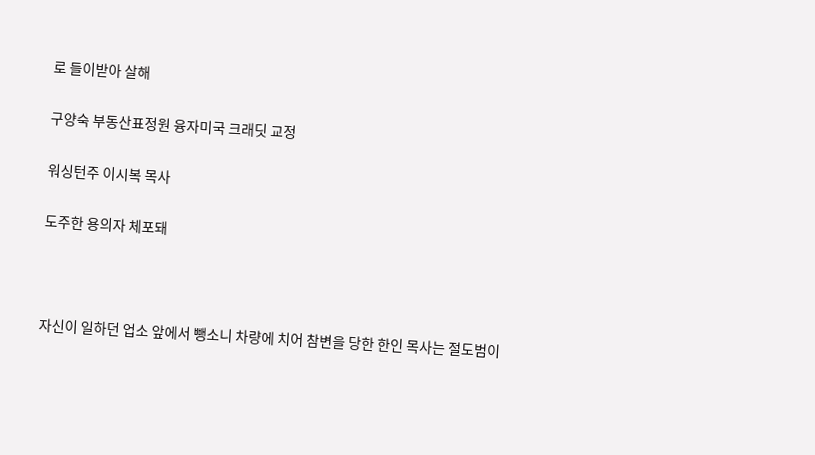로 들이받아 살해

구양숙 부동산표정원 융자미국 크래딧 교정

워싱턴주 이시복 목사

도주한 용의자 체포돼



자신이 일하던 업소 앞에서 뺑소니 차량에 치어 참변을 당한 한인 목사는 절도범이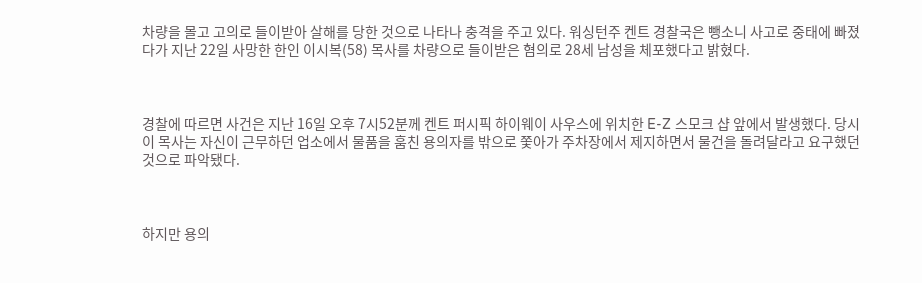차량을 몰고 고의로 들이받아 살해를 당한 것으로 나타나 충격을 주고 있다. 워싱턴주 켄트 경찰국은 뺑소니 사고로 중태에 빠졌다가 지난 22일 사망한 한인 이시복(58) 목사를 차량으로 들이받은 혐의로 28세 남성을 체포했다고 밝혔다.



경찰에 따르면 사건은 지난 16일 오후 7시52분께 켄트 퍼시픽 하이웨이 사우스에 위치한 E-Z 스모크 샵 앞에서 발생했다. 당시 이 목사는 자신이 근무하던 업소에서 물품을 훔친 용의자를 밖으로 쫓아가 주차장에서 제지하면서 물건을 돌려달라고 요구했던 것으로 파악됐다.



하지만 용의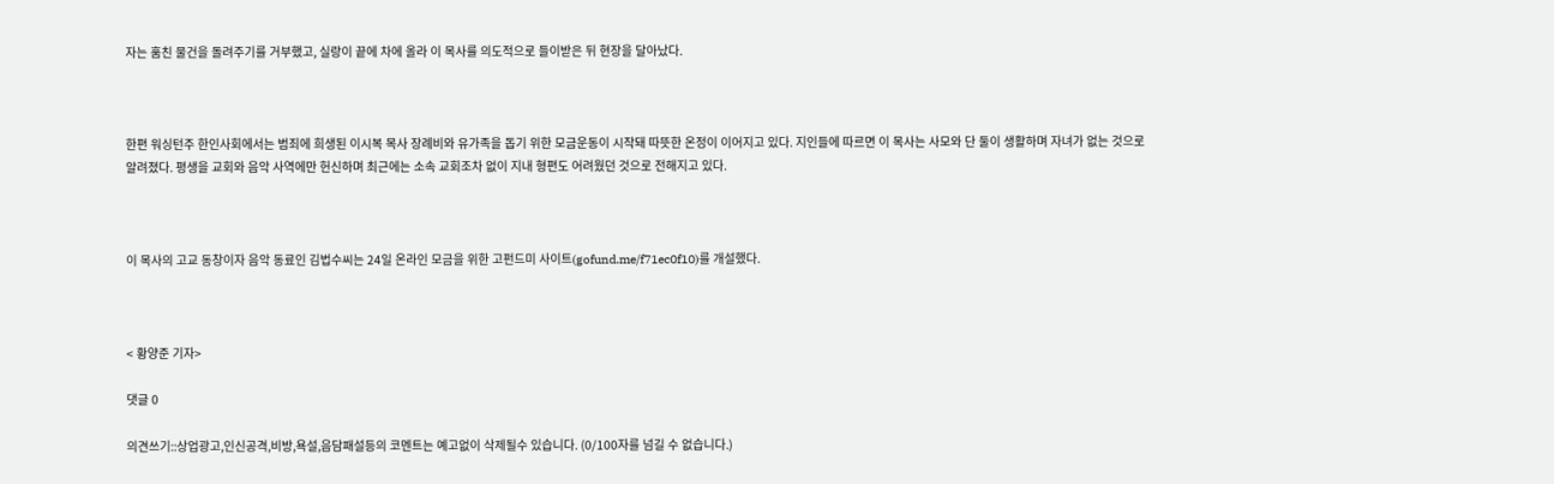자는 훔친 물건을 돌려주기를 거부했고, 실랑이 끝에 차에 올라 이 목사를 의도적으로 들이받은 뒤 현장을 달아났다.



한편 워싱턴주 한인사회에서는 범죄에 희생된 이시복 목사 장례비와 유가족을 돕기 위한 모금운동이 시작돼 따뜻한 온정이 이어지고 있다. 지인들에 따르면 이 목사는 사모와 단 둘이 생활하며 자녀가 없는 것으로 알려졌다. 평생을 교회와 음악 사역에만 헌신하며 최근에는 소속 교회조차 없이 지내 형편도 어려웠던 것으로 전해지고 있다.



이 목사의 고교 동창이자 음악 동료인 김법수씨는 24일 온라인 모금을 위한 고펀드미 사이트(gofund.me/f71ec0f10)를 개설했다.



< 황양준 기자>

댓글 0

의견쓰기::상업광고,인신공격,비방,욕설,음담패설등의 코멘트는 예고없이 삭제될수 있습니다. (0/100자를 넘길 수 없습니다.)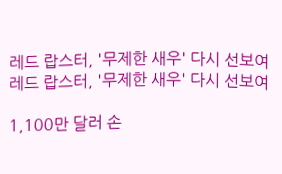레드 랍스터, '무제한 새우' 다시 선보여
레드 랍스터, '무제한 새우' 다시 선보여

1,100만 달러 손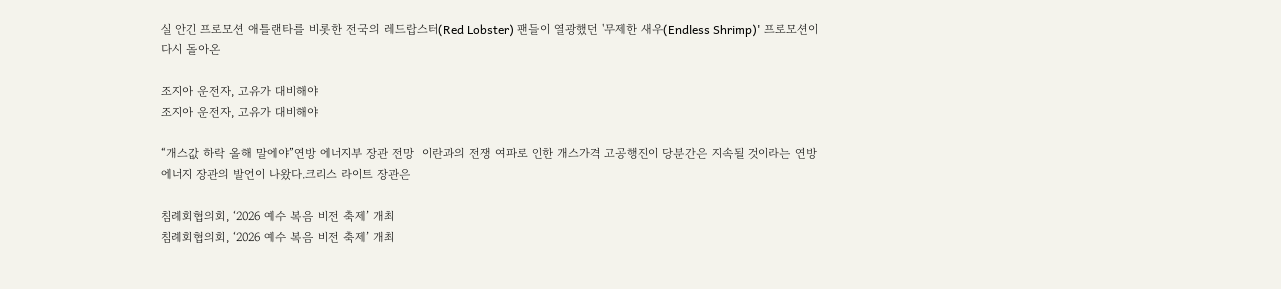실 안긴 프로모션 애틀랜타를 비롯한 전국의 레드랍스터(Red Lobster) 팬들이 열광했던 '무제한 새우(Endless Shrimp)' 프로모션이 다시 돌아온

조지아 운전자, 고유가 대비해야
조지아 운전자, 고유가 대비해야

“개스값 하락 올해 말에야”연방 에너지부 장관 전망  이란과의 전쟁 여파로 인한 개스가격 고공행진이 당분간은 지속될 것이라는 연방 에너지 장관의 발언이 나왔다.크리스 라이트 장관은

침례회협의회, ‘2026 예수 복음 비전 축제’ 개최
침례회협의회, ‘2026 예수 복음 비전 축제’ 개최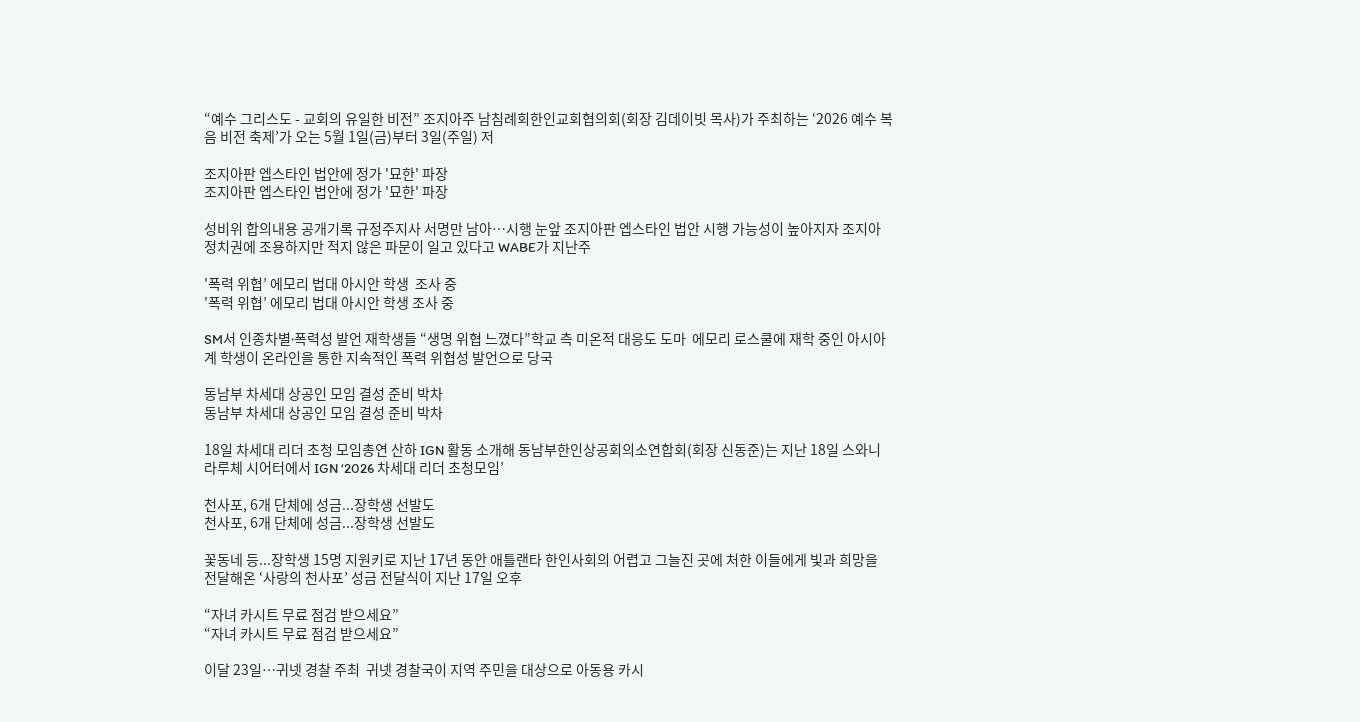“예수 그리스도 - 교회의 유일한 비전” 조지아주 남침례회한인교회협의회(회장 김데이빗 목사)가 주최하는 ‘2026 예수 복음 비전 축제’가 오는 5월 1일(금)부터 3일(주일) 저

조지아판 엡스타인 법안에 정가 '묘한' 파장
조지아판 엡스타인 법안에 정가 '묘한' 파장

성비위 합의내용 공개기록 규정주지사 서명만 남아…시행 눈앞 조지아판 엡스타인 법안 시행 가능성이 높아지자 조지아 정치권에 조용하지만 적지 않은 파문이 일고 있다고 WABE가 지난주

'폭력 위협’ 에모리 법대 아시안 학생  조사 중
'폭력 위협’ 에모리 법대 아시안 학생 조사 중

SM서 인종차별∙폭력성 발언 재학생들 “생명 위협 느꼈다”학교 측 미온적 대응도 도마  에모리 로스쿨에 재학 중인 아시아계 학생이 온라인을 통한 지속적인 폭력 위협성 발언으로 당국

동남부 차세대 상공인 모임 결성 준비 박차
동남부 차세대 상공인 모임 결성 준비 박차

18일 차세대 리더 초청 모임총연 산하 IGN 활동 소개해 동남부한인상공회의소연합회(회장 신동준)는 지난 18일 스와니 라루체 시어터에서 IGN ‘2026 차세대 리더 초청모임’

천사포, 6개 단체에 성금...장학생 선발도
천사포, 6개 단체에 성금...장학생 선발도

꽃동네 등...장학생 15명 지원키로 지난 17년 동안 애틀랜타 한인사회의 어렵고 그늘진 곳에 처한 이들에게 빛과 희망을 전달해온 ‘사랑의 천사포’ 성금 전달식이 지난 17일 오후

“자녀 카시트 무료 점검 받으세요”
“자녀 카시트 무료 점검 받으세요”

이달 23일…귀넷 경찰 주최  귀넷 경찰국이 지역 주민을 대상으로 아동용 카시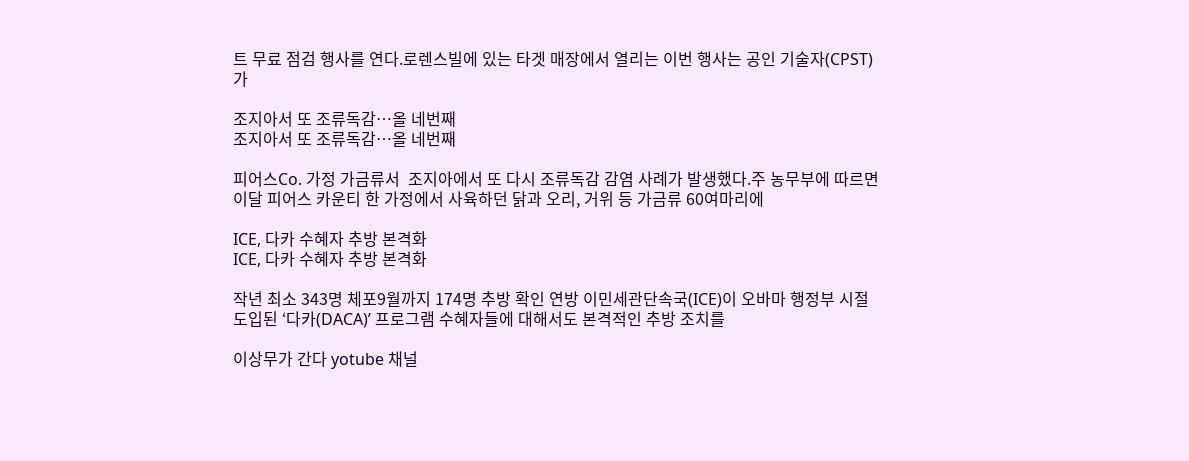트 무료 점검 행사를 연다.로렌스빌에 있는 타겟 매장에서 열리는 이번 행사는 공인 기술자(CPST)가

조지아서 또 조류독감…올 네번째
조지아서 또 조류독감…올 네번째

피어스Co. 가정 가금류서  조지아에서 또 다시 조류독감 감염 사례가 발생했다.주 농무부에 따르면 이달 피어스 카운티 한 가정에서 사육하던 닭과 오리, 거위 등 가금류 60여마리에

ICE, 다카 수혜자 추방 본격화
ICE, 다카 수혜자 추방 본격화

작년 최소 343명 체포9월까지 174명 추방 확인 연방 이민세관단속국(ICE)이 오바마 행정부 시절 도입된 ‘다카(DACA)’ 프로그램 수혜자들에 대해서도 본격적인 추방 조치를

이상무가 간다 yotube 채널